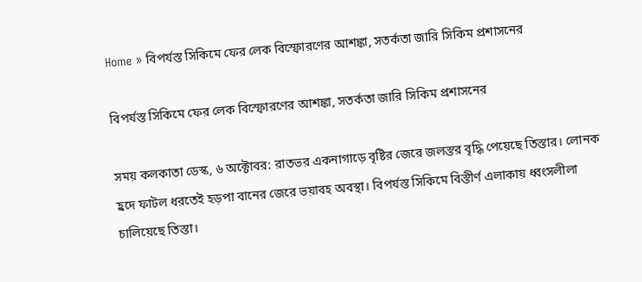Home » বিপর্যস্ত সিকিমে ফের লেক বিস্ফোরণের আশঙ্কা, সতর্কতা জারি সিকিম প্রশাসনের

বিপর্যস্ত সিকিমে ফের লেক বিস্ফোরণের আশঙ্কা, সতর্কতা জারি সিকিম প্রশাসনের

সময় কলকাতা ডেস্ক, ৬ অক্টোবর: রাতভর একনাগাড়ে বৃষ্টির জেরে জলস্তর বৃদ্ধি পেয়েছে তিস্তার। লোনক হ্রদে ফাটল ধরতেই হড়পা বানের জেরে ভয়াবহ অবস্থা। বিপর্যস্ত সিকিমে বিস্তীর্ণ এলাকায় ধ্বংসলীলা চালিয়েছে তিস্তা।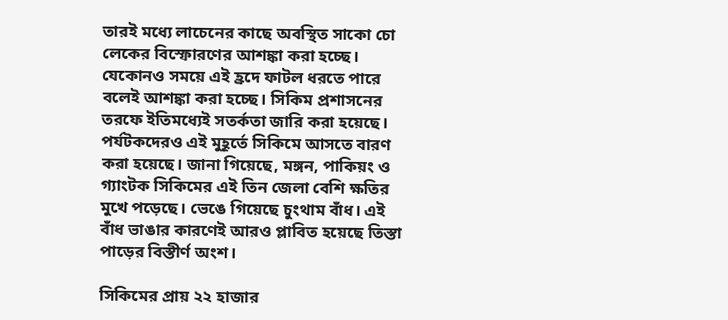তারই মধ্যে লাচেনের কাছে অবস্থিত সাকো চো লেকের বিস্ফোরণের আশঙ্কা করা হচ্ছে। যেকোনও সময়ে এই হ্রদে ফাটল ধরতে পারে বলেই আশঙ্কা করা হচ্ছে। সিকিম প্রশাসনের তরফে ইতিমধ্যেই সতর্কতা জারি করা হয়েছে। পর্যটকদেরও এই মুহূর্তে সিকিমে আসতে বারণ করা হয়েছে। জানা গিয়েছে, মঙ্গন, পাকিয়ং ও গ্যাংটক সিকিমের এই তিন জেলা বেশি ক্ষতির মুখে পড়েছে। ভেঙে গিয়েছে চুংথাম বাঁধ। এই বাঁধ ভাঙার কারণেই আরও প্লাবিত হয়েছে তিস্তা পাড়ের বিস্তীর্ণ অংশ।

সিকিমের প্রায় ২২ হাজার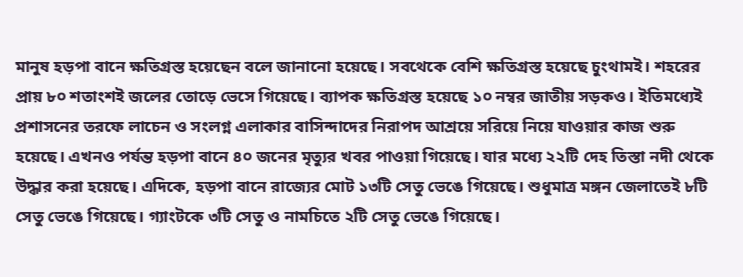মানুষ হড়পা বানে ক্ষতিগ্রস্ত হয়েছেন বলে জানানো হয়েছে। সবথেকে বেশি ক্ষতিগ্রস্ত হয়েছে চুংথামই। শহরের প্রায় ৮০ শতাংশই জলের তোড়ে ভেসে গিয়েছে। ব্যাপক ক্ষতিগ্রস্ত হয়েছে ১০ নম্বর জাতীয় সড়কও। ইতিমধ্যেই প্রশাসনের তরফে লাচেন ও সংলগ্ন এলাকার বাসিন্দাদের নিরাপদ আশ্রয়ে সরিয়ে নিয়ে যাওয়ার কাজ শুরু হয়েছে। এখনও পর্যন্ত হড়পা বানে ৪০ জনের মৃত্যুর খবর পাওয়া গিয়েছে। যার মধ্যে ২২টি দেহ তিস্তা নদী থেকে উদ্ধার করা হয়েছে। এদিকে, হড়পা বানে রাজ্যের মোট ১৩টি সেতু ভেঙে গিয়েছে। শুধুমাত্র মঙ্গন জেলাতেই ৮টি সেতু ভেঙে গিয়েছে। গ্যাংটকে ৩টি সেতু ও নামচিতে ২টি সেতু ভেঙে গিয়েছে।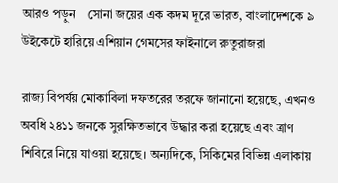আরও পড়ুন    সোনা জয়ের এক কদম দূরে ভারত, বাংলাদেশকে ৯ উইকেটে হারিয়ে এশিয়ান গেমসের ফাইনালে রুতুরাজরা

রাজ্য বিপর্যয় মোকাবিলা দফতরের তরফে জানানো হয়েছে, এখনও অবধি ২৪১১ জনকে সুরক্ষিতভাবে উদ্ধার করা হয়েছে এবং ত্রাণ শিবিরে নিয়ে যাওয়া হয়েছে। অন্যদিকে, সিকিমের বিভিন্ন এলাকায়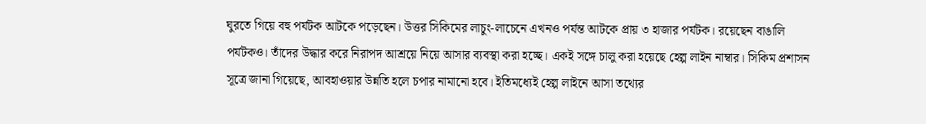ঘুরতে গিয়ে বহু পর্যটক আটকে পড়েছেন। উত্তর সিকিমের লাচুং-লাচেনে এখনও পর্যন্ত আটকে প্রায় ৩ হাজার পর্যটক। রয়েছেন বাঙালি পর্যটকও। তাঁদের উদ্ধার করে নিরাপদ আশ্রয়ে নিয়ে আসার ব্যবস্থা করা হচ্ছে। একই সঙ্গে চালু করা হয়েছে হেল্প লাইন নাম্বার। সিকিম প্রশাসন সূত্রে জানা গিয়েছে, আবহাওয়ার উন্নতি হলে চপার নামানো হবে। ইতিমধ্যেই হেল্প লাইনে আসা তথ্যের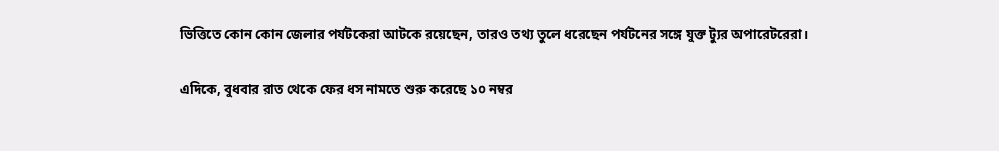ভিত্তিতে কোন কোন জেলার পর্যটকেরা আটকে রয়েছেন, তারও তথ্য তুলে ধরেছেন পর্যটনের সঙ্গে যুক্ত ট্যুর অপারেটরেরা।

এদিকে, বুধবার রাত থেকে ফের ধস নামতে শুরু করেছে ১০ নম্বর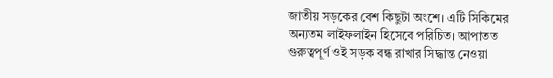জাতীয় সড়কের বেশ কিছুটা অংশে। এটি সিকিমের অন্যতম লাইফলাইন হিসেবে পরিচিত। আপাতত গুরুত্বপূর্ণ ওই সড়ক বন্ধ রাখার সিদ্ধান্ত নেওয়া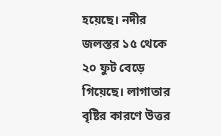হয়েছে। নদীর জলস্তর ১৫ থেকে ২০ ফুট বেড়ে গিয়েছে। লাগাতার বৃষ্টির কারণে উত্তর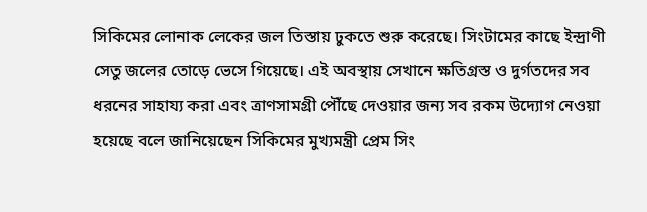সিকিমের লোনাক লেকের জল তিস্তায় ঢুকতে শুরু করেছে। সিংটামের কাছে ইন্দ্রাণী সেতু জলের তোড়ে ভেসে গিয়েছে। এই অবস্থায় সেখানে ক্ষতিগ্রস্ত ও দুর্গতদের সব ধরনের সাহায্য করা এবং ত্রাণসামগ্রী পৌঁছে দেওয়ার জন্য সব রকম উদ্যোগ নেওয়া হয়েছে বলে জানিয়েছেন সিকিমের মুখ্যমন্ত্রী প্রেম সিং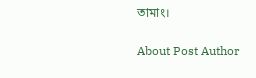তামাং।

About Post Author